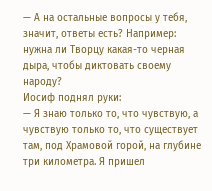— А на остальные вопросы у тебя, значит, ответы есть? Например: нужна ли Творцу какая-то черная дыра, чтобы диктовать своему народу?
Иосиф поднял руки:
— Я знаю только то, что чувствую, а чувствую только то, что существует там, под Храмовой горой, на глубине три километра. Я пришел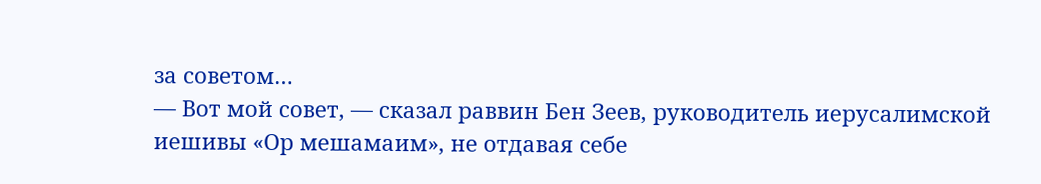за советом…
— Вот мой совет, — сказал раввин Бен Зеев, руководитель иерусалимской иешивы «Ор мешамаим», не отдавая себе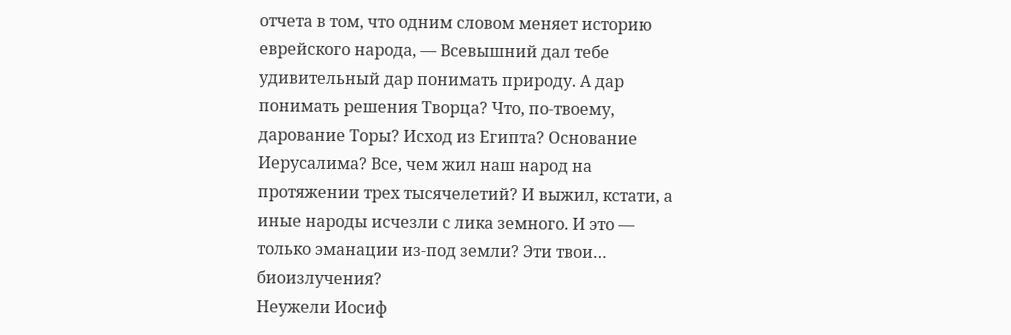отчета в том, что одним словом меняет историю еврейского народа, — Всевышний дал тебе удивительный дар понимать природу. А дар понимать решения Творца? Что, по-твоему, дарование Торы? Исход из Египта? Основание Иерусалима? Все, чем жил наш народ на протяжении трех тысячелетий? И выжил, кстати, а иные народы исчезли с лика земного. И это — только эманации из-под земли? Эти твои… биоизлучения?
Неужели Иосиф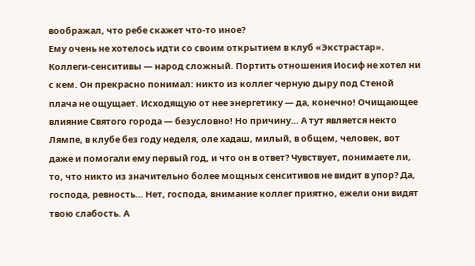воображал, что ребе скажет что-то иное?
Ему очень не хотелось идти со своим открытием в клуб «Экстрастар». Коллеги-сенситивы — народ сложный. Портить отношения Иосиф не хотел ни с кем. Он прекрасно понимал: никто из коллег черную дыру под Стеной плача не ощущает. Исходящую от нее энергетику — да, конечно! Очищающее влияние Святого города — безусловно! Но причину… А тут является некто Лямпе, в клубе без году неделя, оле хадаш, милый, в общем, человек, вот даже и помогали ему первый год, и что он в ответ? Чувствует, понимаете ли, то, что никто из значительно более мощных сенситивов не видит в упор? Да, господа, ревность… Нет, господа, внимание коллег приятно, ежели они видят твою слабость. А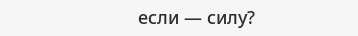если — силу?